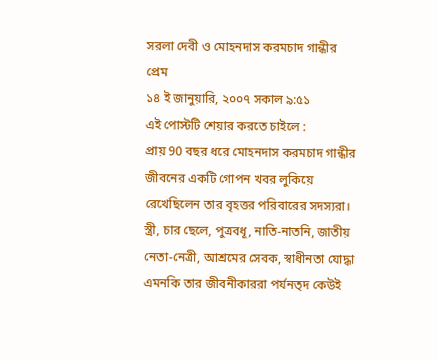সরলা দেবী ও মোহনদাস করমচাদ গান্ধীর প্রেম
১৪ ই জানুয়ারি, ২০০৭ সকাল ৯:৫১
এই পোস্টটি শেয়ার করতে চাইলে :
প্রায় 90 বছর ধরে মোহনদাস করমচাদ গান্ধীর জীবনের একটি গোপন খবর লুকিয়ে রেখেছিলেন তার বৃহত্তর পরিবারের সদস্যরা। স্ত্রী, চার ছেলে, পুত্রবধূ, নাতি-নাতনি, জাতীয় নেতা-নেত্রী, আশ্রমের সেবক, স্বাধীনতা যোদ্ধা এমনকি তার জীবনীকাররা পর্যনত্দ কেউই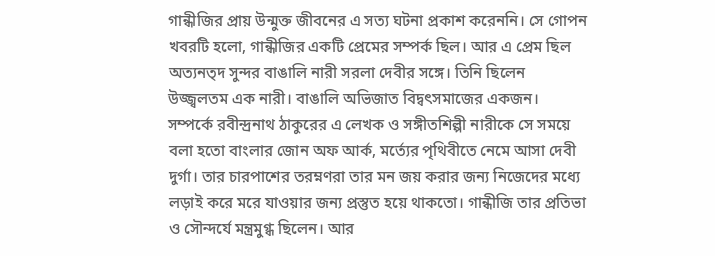গান্ধীজির প্রায় উন্মুক্ত জীবনের এ সত্য ঘটনা প্রকাশ করেননি। সে গোপন খবরটি হলো, গান্ধীজির একটি প্রেমের সম্পর্ক ছিল। আর এ প্রেম ছিল অত্যনত্দ সুন্দর বাঙালি নারী সরলা দেবীর সঙ্গে। তিনি ছিলেন উজ্জ্বলতম এক নারী। বাঙালি অভিজাত বিদ্বৎসমাজের একজন। সম্পর্কে রবীন্দ্রনাথ ঠাকুরের এ লেখক ও সঙ্গীতশিল্পী নারীকে সে সময়ে বলা হতো বাংলার জোন অফ আর্ক, মর্ত্যের পৃথিবীতে নেমে আসা দেবী দুর্গা। তার চারপাশের তরম্নণরা তার মন জয় করার জন্য নিজেদের মধ্যে লড়াই করে মরে যাওয়ার জন্য প্রস্তুত হয়ে থাকতো। গান্ধীজি তার প্রতিভা ও সৌন্দর্যে মন্ত্রমুগ্ধ ছিলেন। আর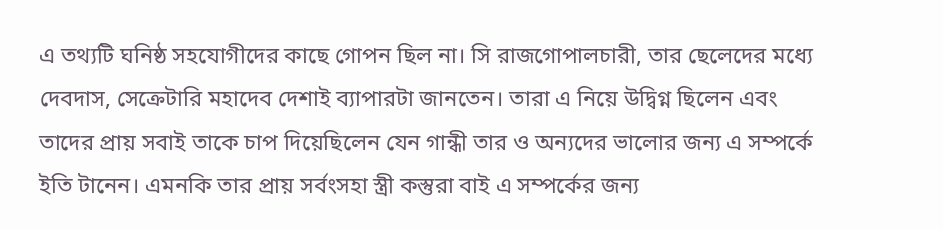এ তথ্যটি ঘনিষ্ঠ সহযোগীদের কাছে গোপন ছিল না। সি রাজগোপালচারী, তার ছেলেদের মধ্যে দেবদাস, সেক্রেটারি মহাদেব দেশাই ব্যাপারটা জানতেন। তারা এ নিয়ে উদ্বিগ্ন ছিলেন এবং তাদের প্রায় সবাই তাকে চাপ দিয়েছিলেন যেন গান্ধী তার ও অন্যদের ভালোর জন্য এ সম্পর্কে ইতি টানেন। এমনকি তার প্রায় সর্বংসহা স্ত্রী কস্তুরা বাই এ সম্পর্কের জন্য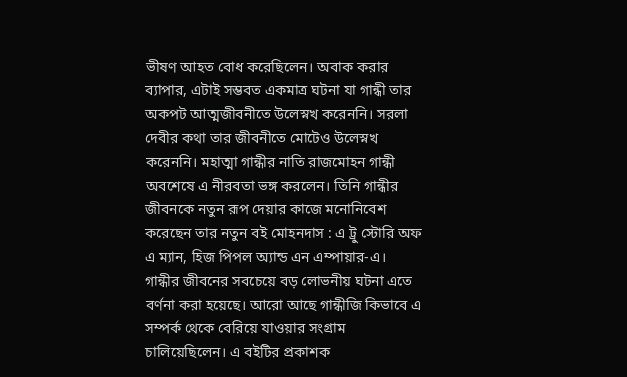ভীষণ আহত বোধ করেছিলেন। অবাক করার ব্যাপার, এটাই সম্ভবত একমাত্র ঘটনা যা গান্ধী তার অকপট আত্মজীবনীতে উলেস্নখ করেননি। সরলা দেবীর কথা তার জীবনীতে মোটেও উলেস্নখ করেননি। মহাত্মা গান্ধীর নাতি রাজমোহন গান্ধী অবশেষে এ নীরবতা ভঙ্গ করলেন। তিনি গান্ধীর জীবনকে নতুন রূপ দেয়ার কাজে মনোনিবেশ করেছেন তার নতুন বই মোহনদাস : এ ট্রু স্টোরি অফ এ ম্যান, হিজ পিপল অ্যান্ড এন এম্পায়ার-এ। গান্ধীর জীবনের সবচেয়ে বড় লোভনীয় ঘটনা এতে বর্ণনা করা হয়েছে। আরো আছে গান্ধীজি কিভাবে এ সম্পর্ক থেকে বেরিয়ে যাওয়ার সংগ্রাম চালিয়েছিলেন। এ বইটির প্রকাশক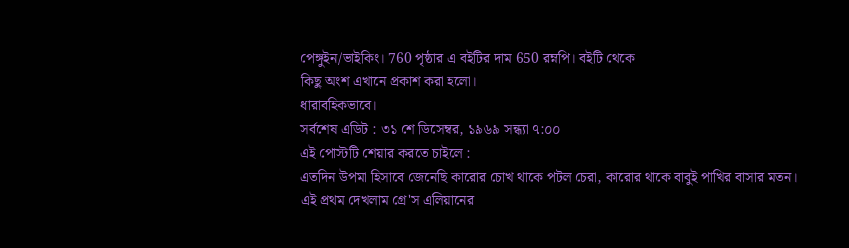পেঙ্গুইন/ভাইকিং। 760 পৃষ্ঠার এ বইটির দাম 650 রম্নপি। বইটি থেকে
কিছু অংশ এখানে প্রকাশ করা হলো।
ধারাবহিকভাবে।
সর্বশেষ এডিট : ৩১ শে ডিসেম্বর, ১৯৬৯ সন্ধ্যা ৭:০০
এই পোস্টটি শেয়ার করতে চাইলে :
এতদিন উপমা হিসাবে জেনেছি কারোর চোখ থাকে পটল চেরা, কারোর থাকে বাবুই পাখির বাসার মতন।
এই প্রথম দেখলাম গ্রে'স এলিয়ানের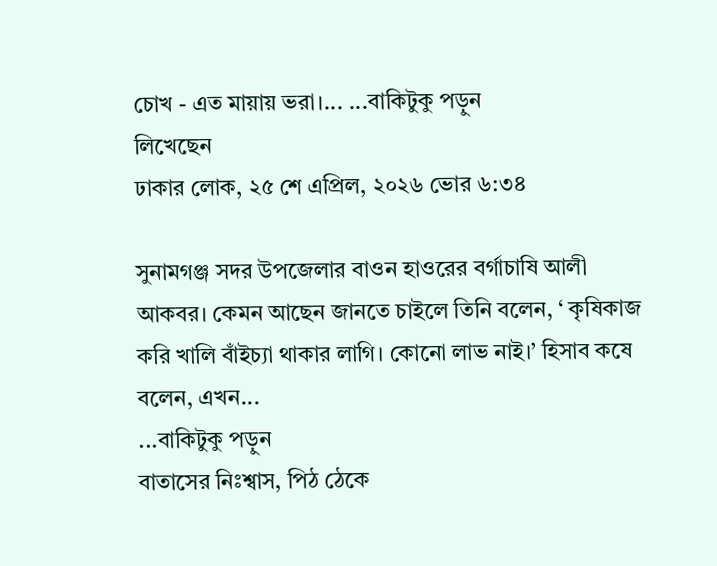চোখ - এত মায়ায় ভরা।... ...বাকিটুকু পড়ুন
লিখেছেন
ঢাকার লোক, ২৫ শে এপ্রিল, ২০২৬ ভোর ৬:৩৪

সুনামগঞ্জ সদর উপজেলার বাওন হাওরের বর্গাচাষি আলী আকবর। কেমন আছেন জানতে চাইলে তিনি বলেন, ‘ কৃষিকাজ করি খালি বাঁইচ্যা থাকার লাগি। কোনো লাভ নাই।’ হিসাব কষে বলেন, এখন...
...বাকিটুকু পড়ুন
বাতাসের নিঃশ্বাস, পিঠ ঠেকে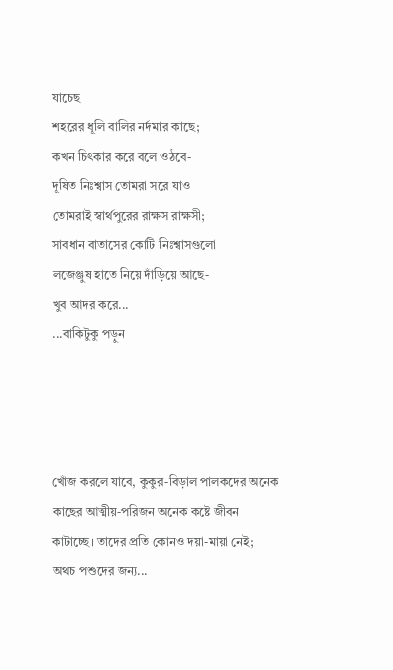যাচেছ
শহরের ধূলি বালির নর্দমার কাছে;
কখন চিৎকার করে বলে ওঠবে-
দূষিত নিঃশ্বাস তোমরা সরে যাও
তোমরাই স্বার্থপুরের রাক্ষস রাক্ষসী;
সাবধান বাতাসের কোটি নিঃশ্বাসগুলো
লজেঞ্জুষ হাতে নিয়ে দাঁড়িয়ে আছে-
খুব আদর করে...
...বাকিটুকু পড়ুন




খোঁজ করলে যাবে, কুকুর-বিড়াল পালকদের অনেক কাছের আত্মীয়-পরিজন অনেক কষ্টে জীবন কাটাচ্ছে। তাদের প্রতি কোনও দয়া-মায়া নেই; অথচ পশুদের জন্য...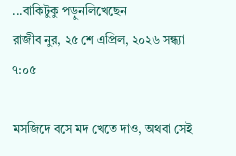...বাকিটুকু পড়ুনলিখেছেন
রাজীব নুর, ২৫ শে এপ্রিল, ২০২৬ সন্ধ্যা ৭:০৫

মসজিদে বসে মদ খেতে দাও, অথবা সেই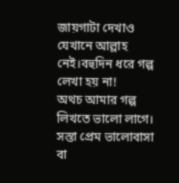জায়গাটা দেখাও যেখানে আল্লাহ নেই।বহুদিন ধরে গল্প লেখা হয় না!
অথচ আমার গল্প লিখতে ভালো লাগে। সস্তা প্রেম ভালোবাসা বা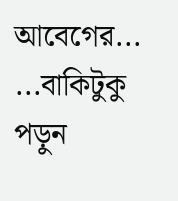আবেগের...
...বাকিটুকু পড়ুন